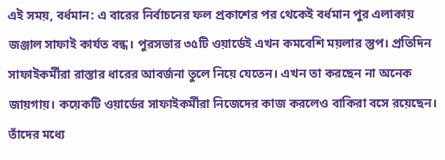এই সময়, বর্ধমান: এ বারের নির্বাচনের ফল প্রকাশের পর থেকেই বর্ধমান পুর এলাকায় জঞ্জাল সাফাই কার্যত বন্ধ। পুরসভার ৩৫টি ওয়ার্ডেই এখন কমবেশি ময়লার স্তুপ। প্রতিদিন সাফাইকর্মীরা রাস্তার ধারের আবর্জনা তুলে নিয়ে যেতেন। এখন তা করছেন না অনেক জায়গায়। কয়েকটি ওয়ার্ডের সাফাইকর্মীরা নিজেদের কাজ করলেও বাকিরা বসে রয়েছেন।
তাঁদের মধ্যে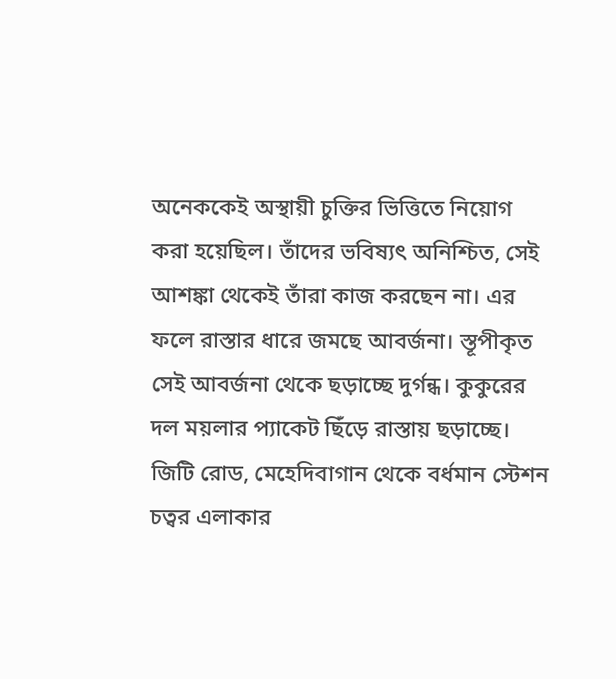অনেককেই অস্থায়ী চুক্তির ভিত্তিতে নিয়োগ করা হয়েছিল। তাঁদের ভবিষ্যৎ অনিশ্চিত, সেই আশঙ্কা থেকেই তাঁরা কাজ করছেন না। এর ফলে রাস্তার ধারে জমছে আবর্জনা। স্তূপীকৃত সেই আবর্জনা থেকে ছড়াচ্ছে দুর্গন্ধ। কুকুরের দল ময়লার প্যাকেট ছিঁড়ে রাস্তায় ছড়াচ্ছে।
জিটি রোড, মেহেদিবাগান থেকে বর্ধমান স্টেশন চত্বর এলাকার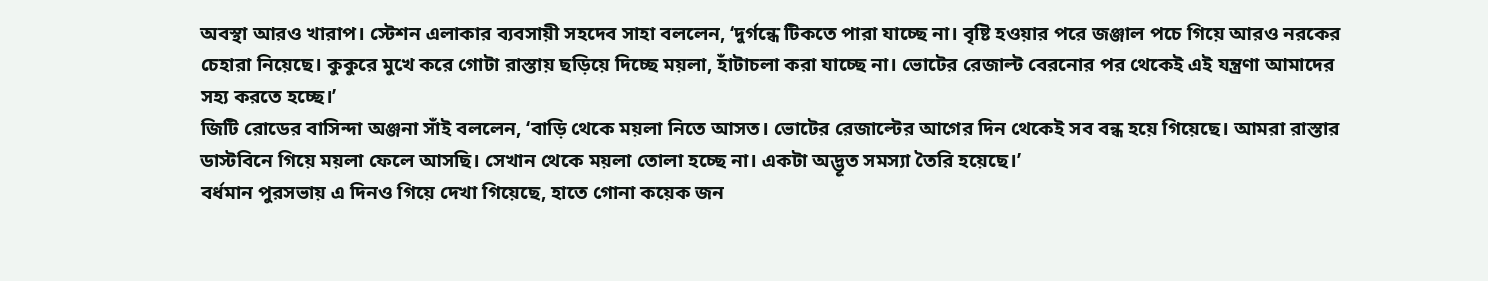অবস্থা আরও খারাপ। স্টেশন এলাকার ব্যবসায়ী সহদেব সাহা বললেন, ‘দুর্গন্ধে টিকতে পারা যাচ্ছে না। বৃষ্টি হওয়ার পরে জঞ্জাল পচে গিয়ে আরও নরকের চেহারা নিয়েছে। কুকুরে মুখে করে গোটা রাস্তায় ছড়িয়ে দিচ্ছে ময়লা, হাঁটাচলা করা যাচ্ছে না। ভোটের রেজাল্ট বেরনোর পর থেকেই এই যন্ত্রণা আমাদের সহ্য করতে হচ্ছে।’
জিটি রোডের বাসিন্দা অঞ্জনা সাঁই বললেন, ‘বাড়ি থেকে ময়লা নিতে আসত। ভোটের রেজাল্টের আগের দিন থেকেই সব বন্ধ হয়ে গিয়েছে। আমরা রাস্তার ডাস্টবিনে গিয়ে ময়লা ফেলে আসছি। সেখান থেকে ময়লা তোলা হচ্ছে না। একটা অদ্ভূত সমস্যা তৈরি হয়েছে।’
বর্ধমান পুরসভায় এ দিনও গিয়ে দেখা গিয়েছে, হাতে গোনা কয়েক জন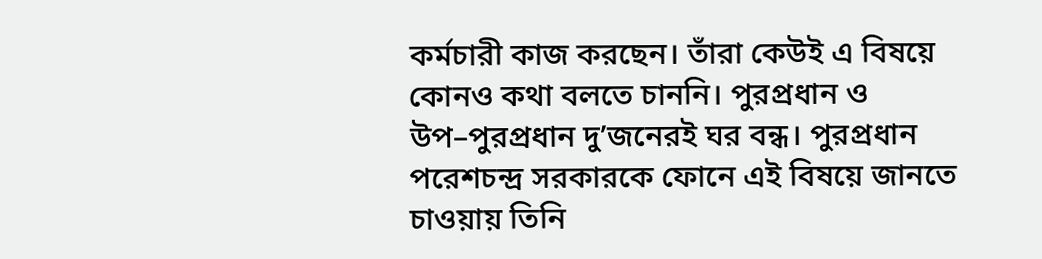কর্মচারী কাজ করছেন। তাঁরা কেউই এ বিষয়ে কোনও কথা বলতে চাননি। পুরপ্রধান ও উপ–পুরপ্রধান দু’জনেরই ঘর বন্ধ। পুরপ্রধান পরেশচন্দ্র সরকারকে ফোনে এই বিষয়ে জানতে চাওয়ায় তিনি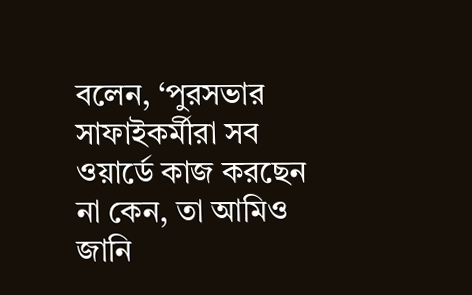বলেন, ‘পুরসভার সাফাইকর্মীরা সব ওয়ার্ডে কাজ করছেন না কেন, তা আমিও জানি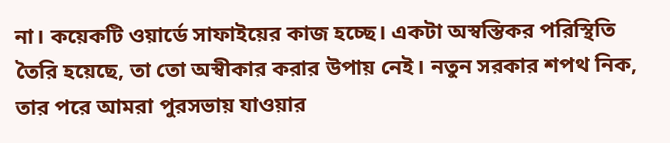না। কয়েকটি ওয়ার্ডে সাফাইয়ের কাজ হচ্ছে। একটা অস্বস্তিকর পরিস্থিতি তৈরি হয়েছে, তা তো অস্বীকার করার উপায় নেই। নতুন সরকার শপথ নিক, তার পরে আমরা পুরসভায় যাওয়ার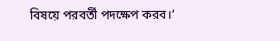বিষয়ে পরবর্তী পদক্ষেপ করব।’